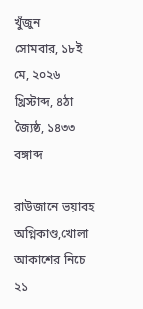খুঁজুন
সোমবার, ১৮ই মে, ২০২৬ খ্রিস্টাব্দ, ৪ঠা জ্যৈষ্ঠ, ১৪৩৩ বঙ্গাব্দ

রাউজানে ভয়াবহ অগ্নিকাণ্ড,খোলা আকাশের নিচে ২১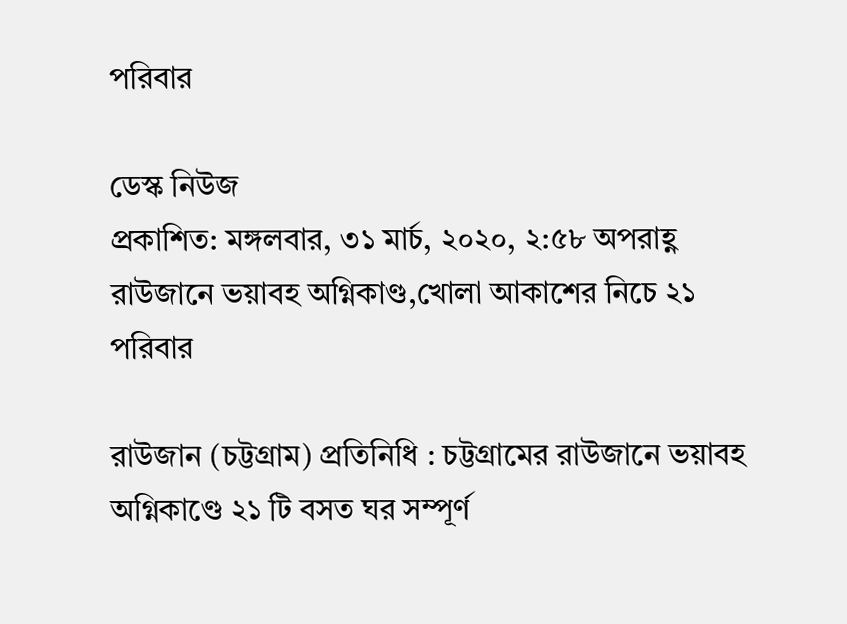পরিবার

ডেস্ক নিউজ
প্রকাশিত: মঙ্গলবার, ৩১ মার্চ, ২০২০, ২:৫৮ অপরাহ্ণ
রাউজানে ভয়াবহ অগ্নিকাণ্ড,খোলা আকাশের নিচে ২১ পরিবার

রাউজান (চট্টগ্রাম) প্রতিনিধি : চট্টগ্রামের রাউজানে ভয়াবহ অগ্নিকাণ্ডে ২১ টি বসত ঘর সম্পূর্ণ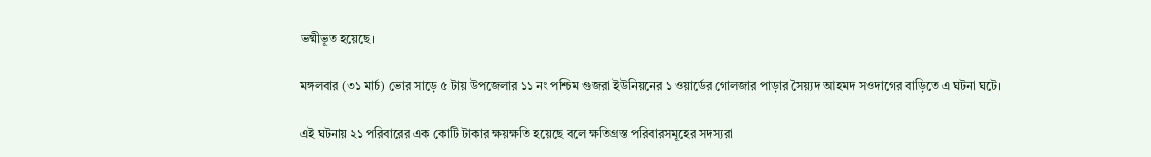ভষ্মীভূত হয়েছে।

মঙ্গলবার (৩১ মার্চ) ভোর সাড়ে ৫ টায় উপজেলার ১১ নং পশ্চিম গুজরা ইউনিয়নের ১ ওয়ার্ডের গোলজার পাড়ার সৈয়্যদ আহমদ সওদাগের বাড়িতে এ ঘটনা ঘটে।

এই ঘটনায় ২১ পরিবারের এক কোটি টাকার ক্ষয়ক্ষতি হয়েছে বলে ক্ষতিগ্রস্ত পরিবারসমূহের সদস্যরা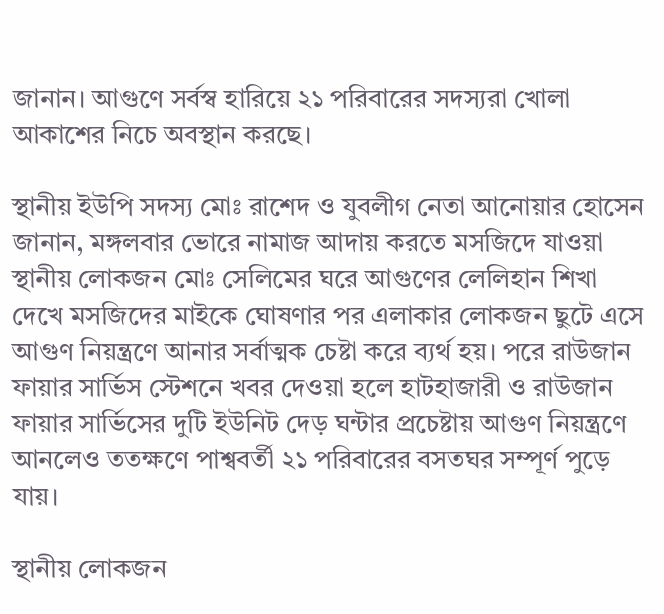জানান। আগুণে সর্বস্ব হারিয়ে ২১ পরিবারের সদস্যরা খোলা আকাশের নিচে অবস্থান করছে।

স্থানীয় ইউপি সদস্য মোঃ রাশেদ ও যুবলীগ নেতা আনোয়ার হোসেন জানান, মঙ্গলবার ভোরে নামাজ আদায় করতে মসজিদে যাওয়া স্থানীয় লোকজন মোঃ সেলিমের ঘরে আগুণের লেলিহান শিখা দেখে মসজিদের মাইকে ঘোষণার পর এলাকার লোকজন ছুটে এসে আগুণ নিয়ন্ত্রণে আনার সর্বাত্মক চেষ্টা করে ব্যর্থ হয়। পরে রাউজান ফায়ার সার্ভিস স্টেশনে খবর দেওয়া হলে হাটহাজারী ও রাউজান ফায়ার সার্ভিসের দুটি ইউনিট দেড় ঘন্টার প্রচেষ্টায় আগুণ নিয়ন্ত্রণে আনলেও ততক্ষণে পাশ্ববর্তী ২১ পরিবারের বসতঘর সম্পূর্ণ পুড়ে যায়।

স্থানীয় লোকজন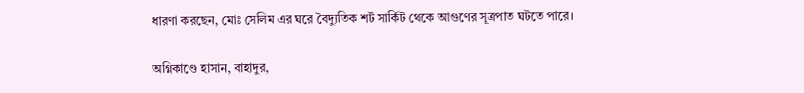ধারণা করছেন, মোঃ সেলিম এর ঘরে বৈদ্যুতিক শর্ট সার্কিট থেকে আগুণের সূত্রপাত ঘটতে পারে।

অগ্নিকাণ্ডে হাসান, বাহাদুর,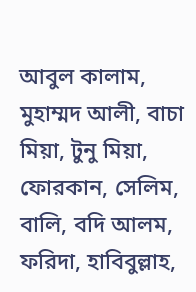আবুল কালাম, মুহাম্মদ আলী, বাচা মিয়া, টুনু মিয়া, ফোরকান, সেলিম, বালি, বদি আলম, ফরিদা, হাবিবুল্লাহ,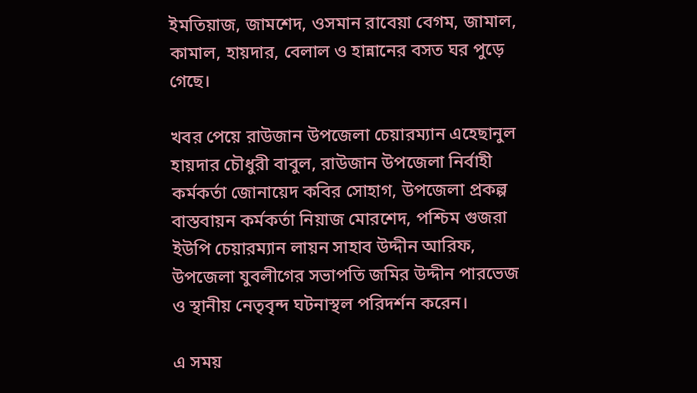ইমতিয়াজ, জামশেদ, ওসমান রাবেয়া বেগম, জামাল, কামাল, হায়দার, বেলাল ও হান্নানের বসত ঘর পুড়ে গেছে।

খবর পেয়ে রাউজান উপজেলা চেয়ারম্যান এহেছানুল হায়দার চৌধুরী বাবুল, রাউজান উপজেলা নির্বাহী কর্মকর্তা জোনায়েদ কবির সোহাগ, উপজেলা প্রকল্প বাস্তবায়ন কর্মকর্তা নিয়াজ মোরশেদ, পশ্চিম গুজরা ইউপি চেয়ারম্যান লায়ন সাহাব উদ্দীন আরিফ, উপজেলা যুবলীগের সভাপতি জমির উদ্দীন পারভেজ ও স্থানীয় নেতৃবৃন্দ ঘটনাস্থল পরিদর্শন করেন।

এ সময়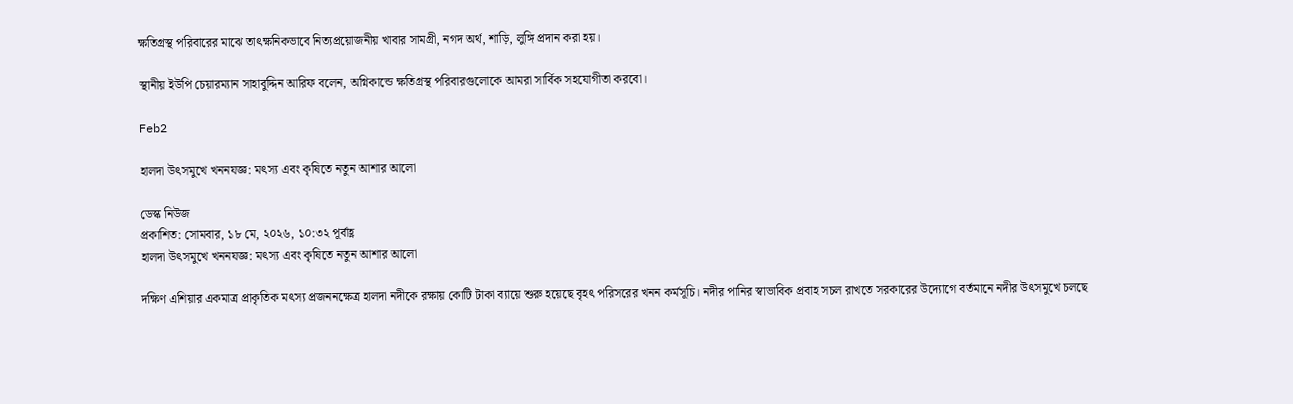ক্ষতিগ্রস্থ পরিবারের মাঝে তাৎক্ষনিকভাবে নিত্যপ্রয়োজনীয় খাবার সামগ্রী, নগদ অর্থ, শাড়ি, লুঙ্গি প্রদান করা হয়।

স্থানীয় ইউপি চেয়ারম্যান সাহাবুদ্দিন আরিফ বলেন, অগ্নিকান্ডে ক্ষতিগ্রস্থ পরিবারগুলোকে আমরা সার্বিক সহযোগীতা করবো।

Feb2

হালদা উৎসমুখে খননযজ্ঞ: মৎস্য এবং কৃষিতে নতুন আশার আলো

ডেস্ক নিউজ
প্রকাশিত: সোমবার, ১৮ মে, ২০২৬, ১০:৩২ পূর্বাহ্ণ
হালদা উৎসমুখে খননযজ্ঞ: মৎস্য এবং কৃষিতে নতুন আশার আলো

দক্ষিণ এশিয়ার একমাত্র প্রাকৃতিক মৎস্য প্রজননক্ষেত্র হালদা নদীকে রক্ষায় কোটি টাকা ব্যায়ে শুরু হয়েছে বৃহৎ পরিসরের খনন কর্মসূচি। নদীর পানির স্বাভাবিক প্রবাহ সচল রাখতে সরকারের উদ্যোগে বর্তমানে নদীর উৎসমুখে চলছে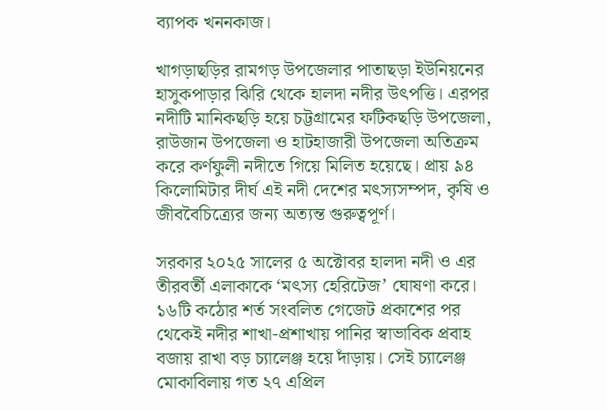ব্যাপক খননকাজ।

খাগড়াছড়ির রামগড় উপজেলার পাতাছড়া ইউনিয়নের হাসুকপাড়ার ঝিরি থেকে হালদা নদীর উৎপত্তি। এরপর নদীটি মানিকছড়ি হয়ে চট্টগ্রামের ফটিকছড়ি উপজেলা, রাউজান উপজেলা ও হাটহাজারী উপজেলা অতিক্রম করে কর্ণফুলী নদীতে গিয়ে মিলিত হয়েছে। প্রায় ৯৪ কিলোমিটার দীর্ঘ এই নদী দেশের মৎস্যসম্পদ, কৃষি ও জীববৈচিত্র্যের জন্য অত্যন্ত গুরুত্বপূর্ণ।

সরকার ২০২৫ সালের ৫ অক্টোবর হালদা নদী ও এর তীরবর্তী এলাকাকে ‘মৎস্য হেরিটেজ’ ঘোষণা করে। ১৬টি কঠোর শর্ত সংবলিত গেজেট প্রকাশের পর থেকেই নদীর শাখা-প্রশাখায় পানির স্বাভাবিক প্রবাহ বজায় রাখা বড় চ্যালেঞ্জ হয়ে দাঁড়ায়। সেই চ্যালেঞ্জ মোকাবিলায় গত ২৭ এপ্রিল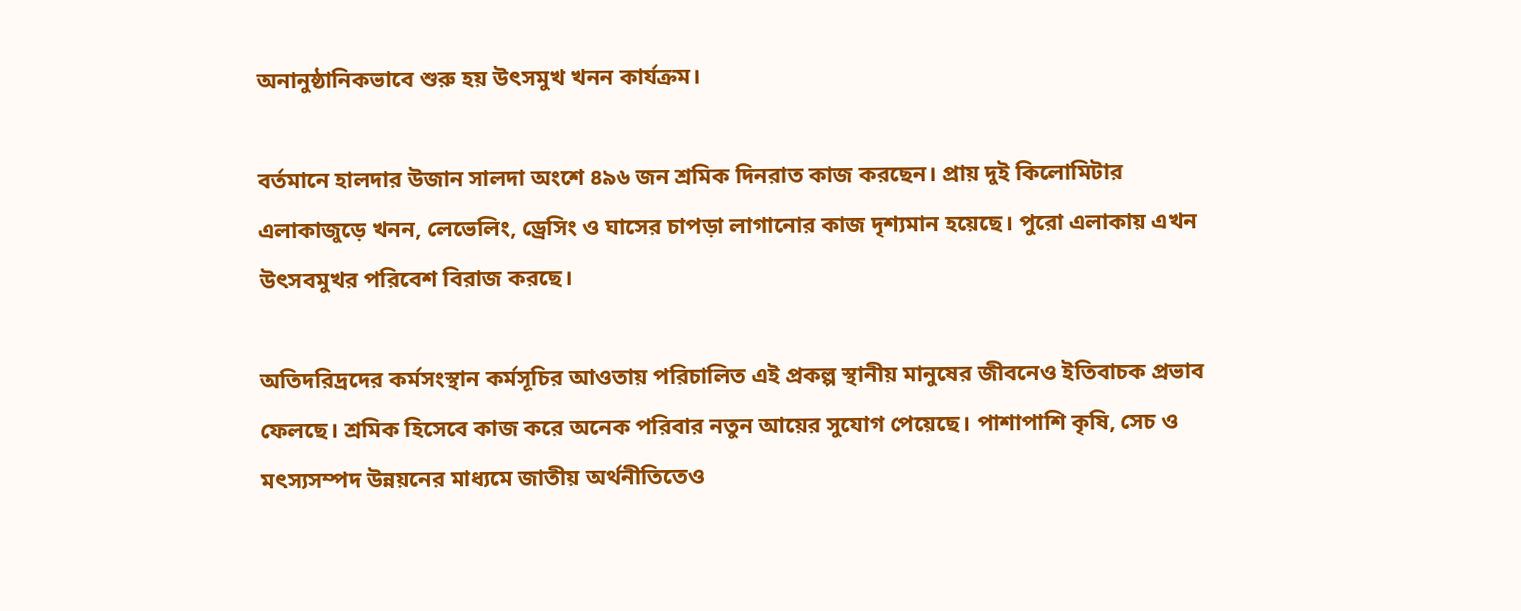অনানুষ্ঠানিকভাবে শুরু হয় উৎসমুখ খনন কার্যক্রম।

বর্তমানে হালদার উজান সালদা অংশে ৪৯৬ জন শ্রমিক দিনরাত কাজ করছেন। প্রায় দুই কিলোমিটার এলাকাজুড়ে খনন, লেভেলিং, ড্রেসিং ও ঘাসের চাপড়া লাগানোর কাজ দৃশ্যমান হয়েছে। পুরো এলাকায় এখন উৎসবমুখর পরিবেশ বিরাজ করছে।

অতিদরিদ্রদের কর্মসংস্থান কর্মসূচির আওতায় পরিচালিত এই প্রকল্প স্থানীয় মানুষের জীবনেও ইতিবাচক প্রভাব ফেলছে। শ্রমিক হিসেবে কাজ করে অনেক পরিবার নতুন আয়ের সুযোগ পেয়েছে। পাশাপাশি কৃষি, সেচ ও মৎস্যসম্পদ উন্নয়নের মাধ্যমে জাতীয় অর্থনীতিতেও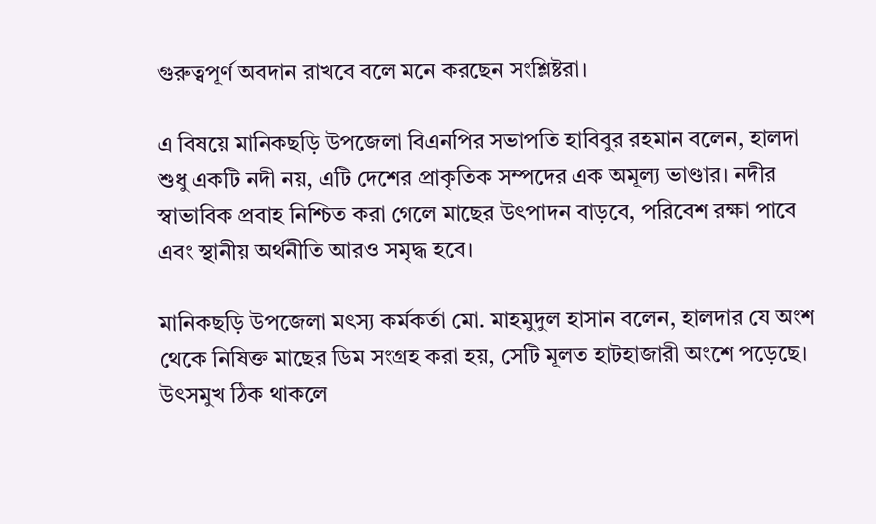গুরুত্বপূর্ণ অবদান রাখবে বলে মনে করছেন সংশ্লিষ্টরা।

এ বিষয়ে মানিকছড়ি উপজেলা বিএনপির সভাপতি হাবিবুর রহমান বলেন, হালদা শুধু একটি নদী নয়, এটি দেশের প্রাকৃতিক সম্পদের এক অমূল্য ভাণ্ডার। নদীর স্বাভাবিক প্রবাহ নিশ্চিত করা গেলে মাছের উৎপাদন বাড়বে, পরিবেশ রক্ষা পাবে এবং স্থানীয় অর্থনীতি আরও সমৃদ্ধ হবে।

মানিকছড়ি উপজেলা মৎস্য কর্মকর্তা মো. মাহমুদুল হাসান বলেন, হালদার যে অংশ থেকে নিষিক্ত মাছের ডিম সংগ্রহ করা হয়, সেটি মূলত হাটহাজারী অংশে পড়েছে। উৎসমুখ ঠিক থাকলে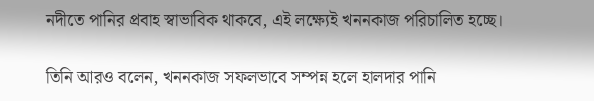নদীতে পানির প্রবাহ স্বাভাবিক থাকবে, এই লক্ষ্যেই খননকাজ পরিচালিত হচ্ছে।

তিনি আরও বলেন, খননকাজ সফলভাবে সম্পন্ন হলে হালদার পানি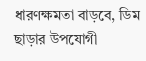ধারণক্ষমতা বাড়বে, ডিম ছাড়ার উপযোগী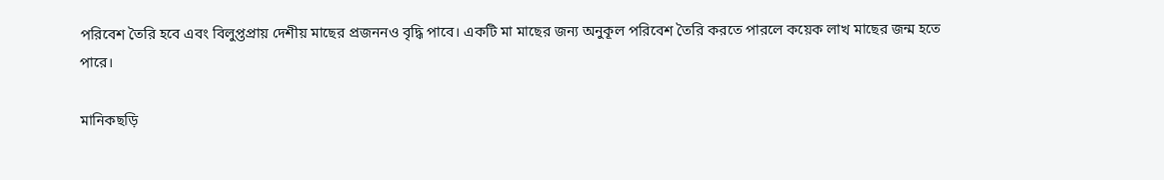পরিবেশ তৈরি হবে এবং বিলুপ্তপ্রায় দেশীয় মাছের প্রজননও বৃদ্ধি পাবে। একটি মা মাছের জন্য অনুকূল পরিবেশ তৈরি করতে পারলে কয়েক লাখ মাছের জন্ম হতে পারে।

মানিকছড়ি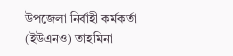উপজেলা নির্বাহী কর্মকর্তা (ইউএনও) তাহমিনা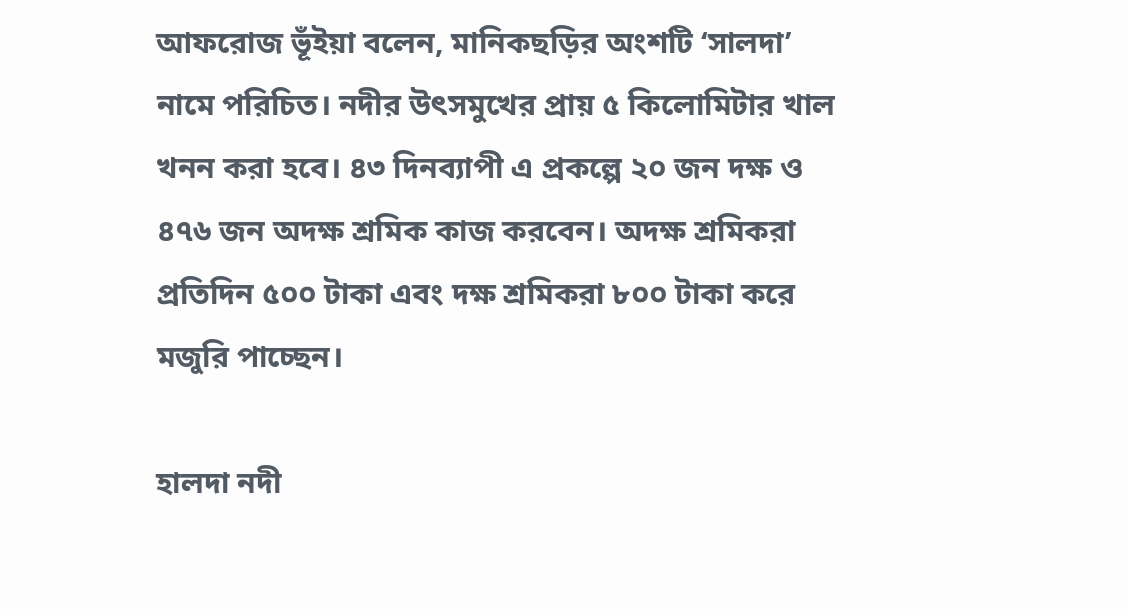আফরোজ ভূঁইয়া বলেন, মানিকছড়ির অংশটি ‘সালদা’ নামে পরিচিত। নদীর উৎসমুখের প্রায় ৫ কিলোমিটার খাল খনন করা হবে। ৪৩ দিনব্যাপী এ প্রকল্পে ২০ জন দক্ষ ও ৪৭৬ জন অদক্ষ শ্রমিক কাজ করবেন। অদক্ষ শ্রমিকরা প্রতিদিন ৫০০ টাকা এবং দক্ষ শ্রমিকরা ৮০০ টাকা করে মজুরি পাচ্ছেন।

হালদা নদী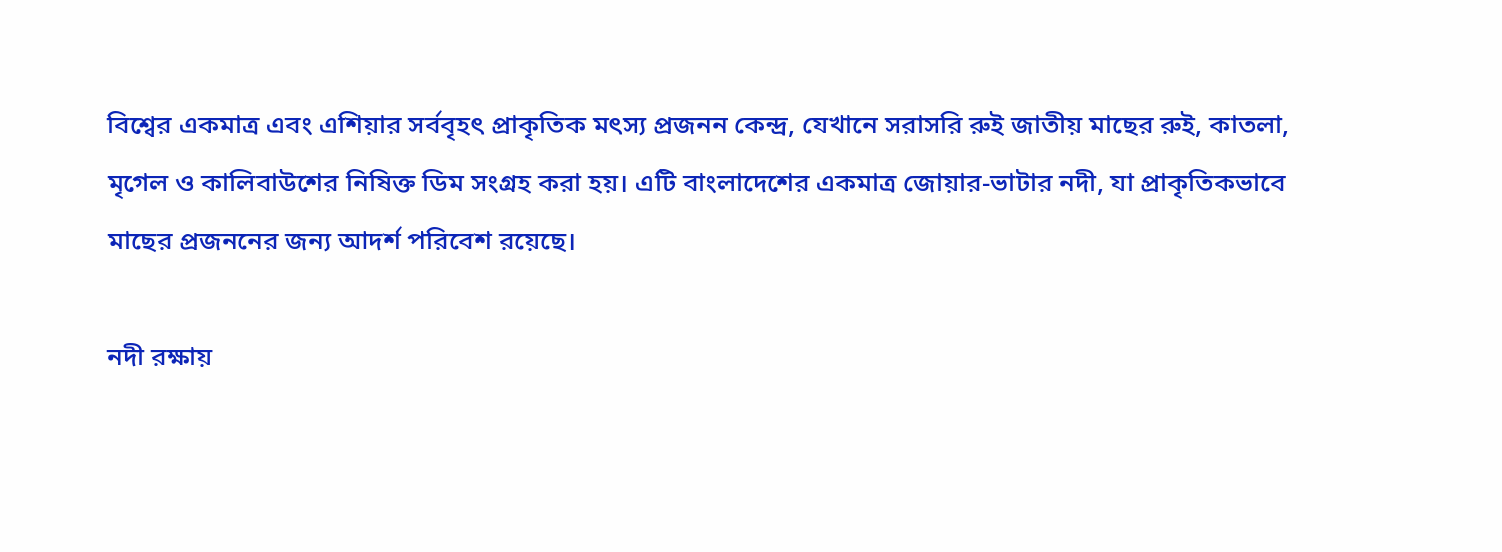বিশ্বের একমাত্র এবং এশিয়ার সর্ববৃহৎ প্রাকৃতিক মৎস্য প্রজনন কেন্দ্র, যেখানে সরাসরি রুই জাতীয় মাছের রুই, কাতলা, মৃগেল ও কালিবাউশের নিষিক্ত ডিম সংগ্রহ করা হয়। এটি বাংলাদেশের একমাত্র জোয়ার-ভাটার নদী, যা প্রাকৃতিকভাবে মাছের প্রজননের জন্য আদর্শ পরিবেশ রয়েছে।

নদী রক্ষায়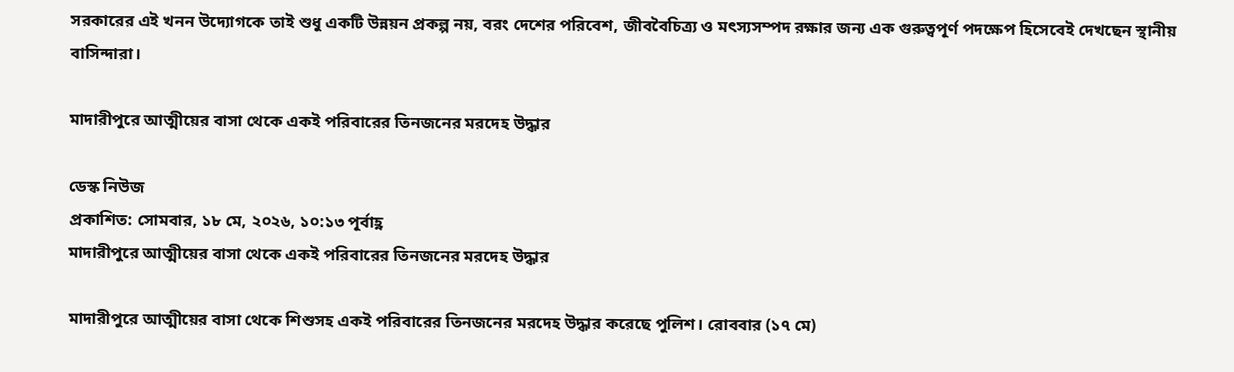সরকারের এই খনন উদ্যোগকে তাই শুধু একটি উন্নয়ন প্রকল্প নয়, বরং দেশের পরিবেশ, জীববৈচিত্র্য ও মৎস্যসম্পদ রক্ষার জন্য এক গুরুত্বপূর্ণ পদক্ষেপ হিসেবেই দেখছেন স্থানীয় বাসিন্দারা।

মাদারীপুরে আত্মীয়ের বাসা থেকে একই পরিবারের তিনজনের মরদেহ উদ্ধার

ডেস্ক নিউজ
প্রকাশিত: সোমবার, ১৮ মে, ২০২৬, ১০:১৩ পূর্বাহ্ণ
মাদারীপুরে আত্মীয়ের বাসা থেকে একই পরিবারের তিনজনের মরদেহ উদ্ধার

মাদারীপুরে আত্মীয়ের বাসা থেকে শিশুসহ একই পরিবারের তিনজনের মরদেহ উদ্ধার করেছে পুলিশ। রোববার (১৭ মে)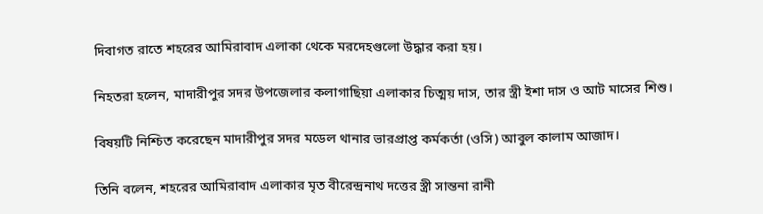দিবাগত রাতে শহরের আমিরাবাদ এলাকা থেকে মরদেহগুলো উদ্ধার করা হয়।

নিহতরা হলেন, মাদারীপুর সদর উপজেলার কলাগাছিয়া এলাকার চিত্ময় দাস, তার স্ত্রী ইশা দাস ও আট মাসের শিশু।

বিষয়টি নিশ্চিত করেছেন মাদারীপুর সদর মডেল থানার ভারপ্রাপ্ত কর্মকর্তা (ওসি) আবুল কালাম আজাদ।

তিনি বলেন, শহরের আমিরাবাদ এলাকার মৃত বীরেন্দ্রনাথ দত্তের স্ত্রী সান্তনা রানী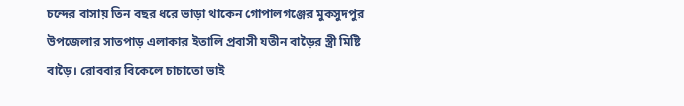চন্দের বাসায় তিন বছর ধরে ভাড়া থাকেন গোপালগঞ্জের মুকসুদপুর উপজেলার সাতপাড় এলাকার ইতালি প্রবাসী যতীন বাড়ৈর স্ত্রী মিষ্টি বাড়ৈ। রোববার বিকেলে চাচাতো ভাই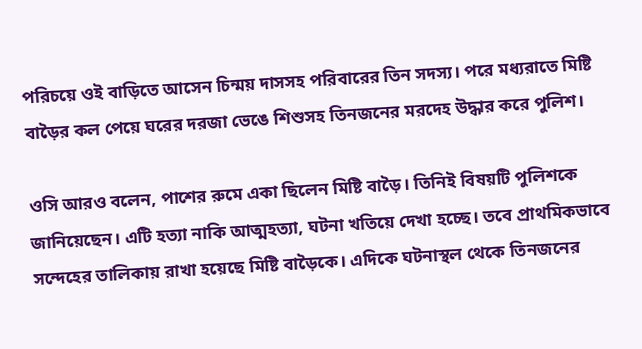পরিচয়ে ওই বাড়িতে আসেন চিন্ময় দাসসহ পরিবারের তিন সদস্য। পরে মধ্যরাতে মিষ্টি বাড়ৈর কল পেয়ে ঘরের দরজা ভেঙে শিশুসহ তিনজনের মরদেহ উদ্ধার করে পুলিশ।

ওসি আরও বলেন, পাশের রুমে একা ছিলেন মিষ্টি বাড়ৈ। তিনিই বিষয়টি পুলিশকে জানিয়েছেন। এটি হত্যা নাকি আত্মহত্যা, ঘটনা খতিয়ে দেখা হচ্ছে। তবে প্রাথমিকভাবে সন্দেহের তালিকায় রাখা হয়েছে মিষ্টি বাড়ৈকে। এদিকে ঘটনাস্থল থেকে তিনজনের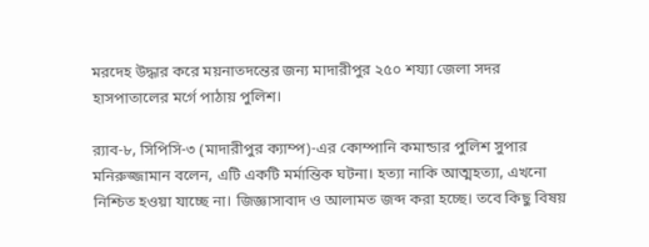মরদেহ উদ্ধার করে ময়নাতদন্তের জন্য মাদারীপুর ২৫০ শয্যা জেলা সদর হাসপাতালের মর্গে পাঠায় পুলিশ।

র‍্যাব-৮, সিপিসি-৩ (মাদারীপুর ক্যাম্প)-এর কোম্পানি কমান্ডার পুলিশ সুপার মনিরুজ্জামান বলেন, এটি একটি মর্মান্তিক ঘটনা। হত্যা নাকি আত্মহত্যা, এখনো নিশ্চিত হওয়া যাচ্ছে না। জিজ্ঞাসাবাদ ও আলামত জব্দ করা হচ্ছে। তবে কিছু বিষয়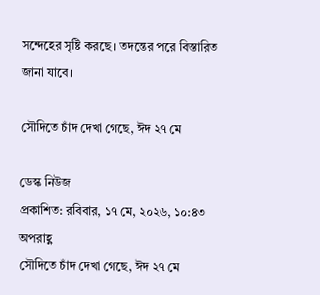সন্দেহের সৃষ্টি করছে। তদন্তের পরে বিস্তারিত জানা যাবে।

সৌদিতে চাঁদ দেখা গেছে, ঈদ ২৭ মে

ডেস্ক নিউজ
প্রকাশিত: রবিবার, ১৭ মে, ২০২৬, ১০:৪৩ অপরাহ্ণ
সৌদিতে চাঁদ দেখা গেছে, ঈদ ২৭ মে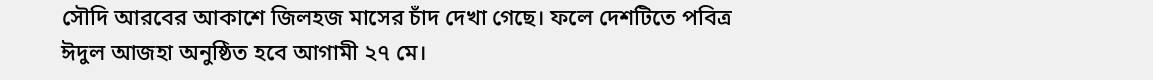সৌদি আরবের আকাশে জিলহজ মাসের চাঁদ দেখা গেছে। ফলে দেশটিতে পবিত্র ঈদুল আজহা অনুষ্ঠিত হবে আগামী ২৭ মে।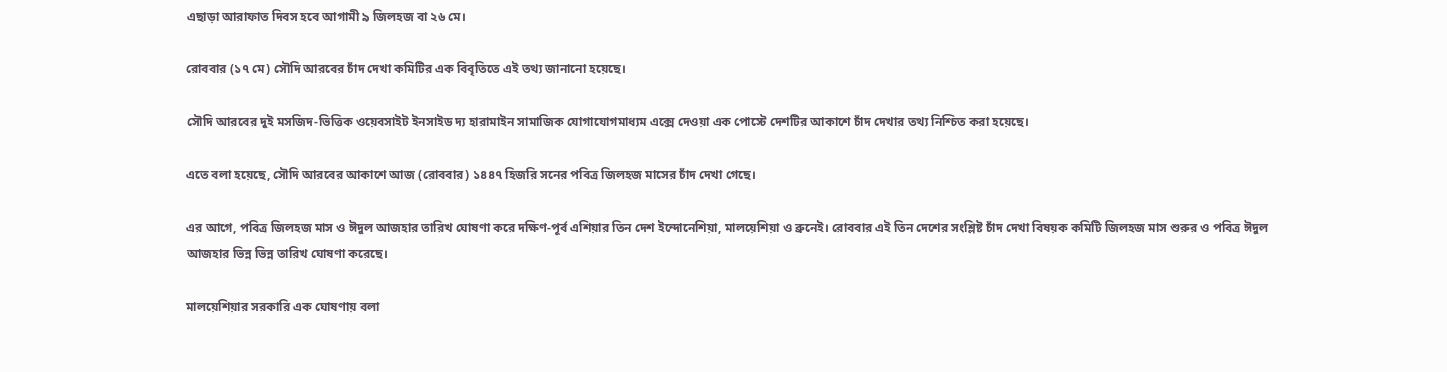এছাড়া আরাফাত দিবস হবে আগামী ৯ জিলহজ বা ২৬ মে।

রোববার (১৭ মে) সৌদি আরবের চাঁদ দেখা কমিটির এক বিবৃতিতে এই তথ্য জানানো হয়েছে।

সৌদি আরবের দুই মসজিদ-ভিত্তিক ওয়েবসাইট ইনসাইড দ্য হারামাইন সামাজিক যোগাযোগমাধ্যম এক্সে দেওয়া এক পোস্টে দেশটির আকাশে চাঁদ দেখার তথ্য নিশ্চিত করা হয়েছে।

এতে বলা হয়েছে, সৌদি আরবের আকাশে আজ (রোববার) ১৪৪৭ হিজরি সনের পবিত্র জিলহজ মাসের চাঁদ দেখা গেছে।

এর আগে, পবিত্র জিলহজ মাস ও ঈদুল আজহার তারিখ ঘোষণা করে দক্ষিণ-পূর্ব এশিয়ার তিন দেশ ইন্দোনেশিয়া, মালয়েশিয়া ও ব্রুনেই। রোববার এই তিন দেশের সংশ্লিষ্ট চাঁদ দেখা বিষয়ক কমিটি জিলহজ মাস শুরুর ও পবিত্র ঈদুল আজহার ভিন্ন ভিন্ন তারিখ ঘোষণা করেছে।

মালয়েশিয়ার সরকারি এক ঘোষণায় বলা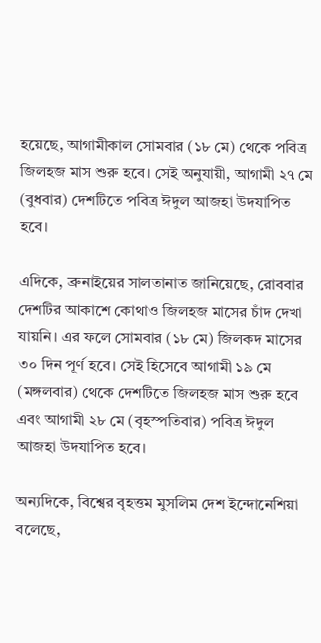হয়েছে, আগামীকাল সোমবার (১৮ মে) থেকে পবিত্র জিলহজ মাস শুরু হবে। সেই অনুযায়ী, আগামী ২৭ মে (বুধবার) দেশটিতে পবিত্র ঈদুল আজহা উদযাপিত হবে।

এদিকে, ব্রুনাইয়ের সালতানাত জানিয়েছে, রোববার দেশটির আকাশে কোথাও জিলহজ মাসের চাঁদ দেখা যায়নি। এর ফলে সোমবার (১৮ মে) জিলকদ মাসের ৩০ দিন পূর্ণ হবে। সেই হিসেবে আগামী ১৯ মে (মঙ্গলবার) থেকে দেশটিতে জিলহজ মাস শুরু হবে এবং আগামী ২৮ মে (বৃহস্পতিবার) পবিত্র ঈদুল আজহা উদযাপিত হবে।

অন্যদিকে, বিশ্বের বৃহত্তম মুসলিম দেশ ইন্দোনেশিয়া বলেছে,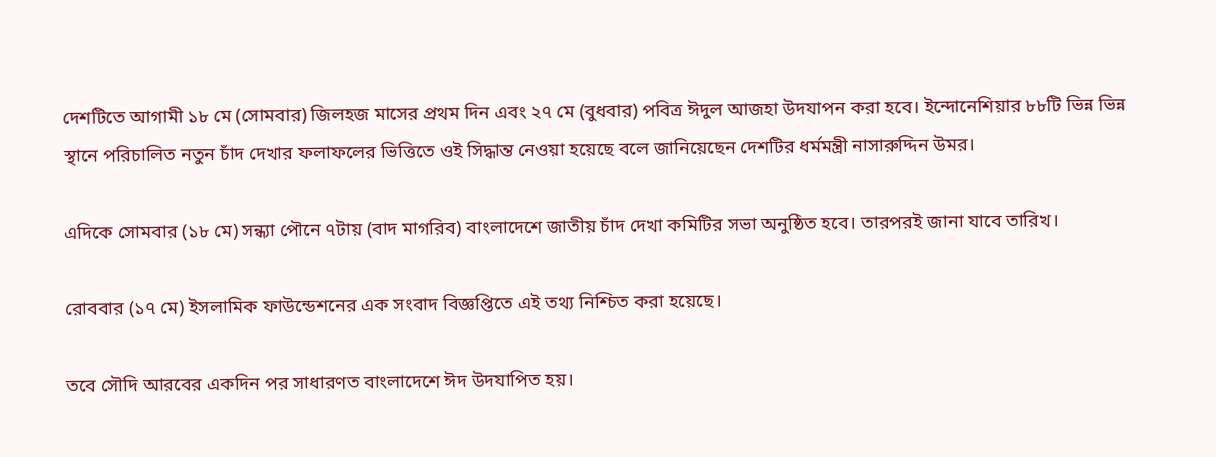দেশটিতে আগামী ১৮ মে (সোমবার) জিলহজ মাসের প্রথম দিন এবং ২৭ মে (বুধবার) পবিত্র ঈদুল আজহা উদযাপন করা হবে। ইন্দোনেশিয়ার ৮৮টি ভিন্ন ভিন্ন স্থানে পরিচালিত নতুন চাঁদ দেখার ফলাফলের ভিত্তিতে ওই সিদ্ধান্ত নেওয়া হয়েছে বলে জানিয়েছেন দেশটির ধর্মমন্ত্রী নাসারুদ্দিন উমর।

এদিকে সোমবার (১৮ মে) সন্ধ্যা পৌনে ৭টায় (বাদ মাগরিব) বাংলাদেশে জাতীয় চাঁদ দেখা কমিটির সভা অনুষ্ঠিত হবে। তারপরই জানা যাবে তারিখ।

রোববার (১৭ মে) ইসলামিক ফাউন্ডেশনের এক সংবাদ বিজ্ঞপ্তিতে এই তথ্য নিশ্চিত করা হয়েছে।

তবে সৌদি আরবের একদিন পর সাধারণত বাংলাদেশে ঈদ উদযাপিত হয়।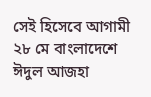সেই হিসেবে আগামী ২৮ মে বাংলাদেশে ঈদুল আজহা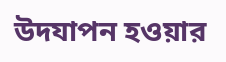উদযাপন হওয়ার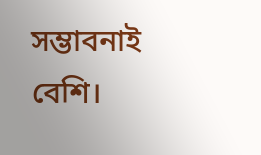সম্ভাবনাই বেশি।